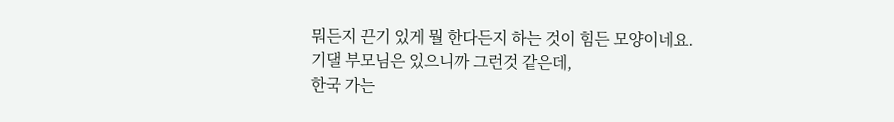뭐든지 끈기 있게 뭘 한다든지 하는 것이 힘든 모양이네요.
기댈 부모님은 있으니까 그런것 같은데,
한국 가는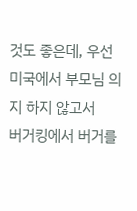것도 좋은데, 우선 미국에서 부모님 의지 하지 않고서
버거킹에서 버거를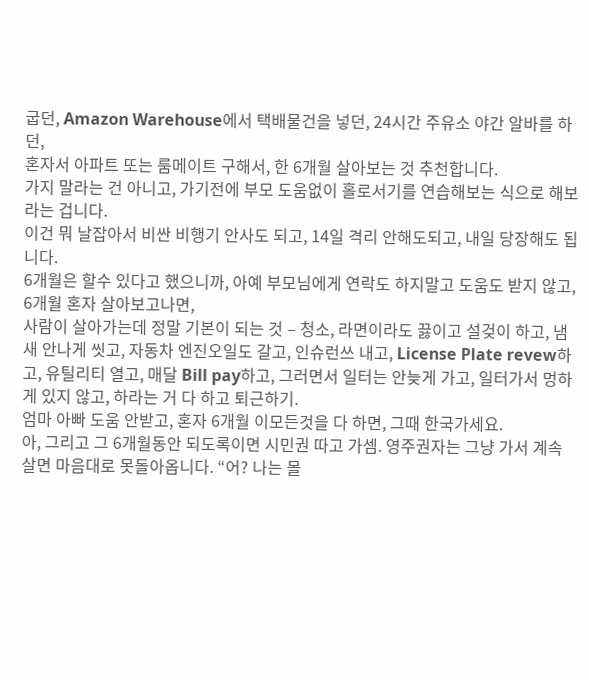굽던, Amazon Warehouse에서 택배물건을 넣던, 24시간 주유소 야간 알바를 하던,
혼자서 아파트 또는 룸메이트 구해서, 한 6개월 살아보는 것 추천합니다.
가지 말라는 건 아니고, 가기전에 부모 도움없이 홀로서기를 연습해보는 식으로 해보라는 겁니다.
이건 뭐 날잡아서 비싼 비행기 안사도 되고, 14일 격리 안해도되고, 내일 당장해도 됩니다.
6개월은 할수 있다고 했으니까, 아예 부모님에게 연락도 하지말고 도움도 받지 않고, 6개월 혼자 살아보고나면,
사람이 살아가는데 정말 기본이 되는 것 – 청소, 라면이라도 끓이고 설겆이 하고, 냄새 안나게 씻고, 자동차 엔진오일도 갈고, 인슈런쓰 내고, License Plate revew하고, 유틸리티 열고, 매달 Bill pay하고, 그러면서 일터는 안늦게 가고, 일터가서 멍하게 있지 않고, 하라는 거 다 하고 퇴근하기.
엄마 아빠 도움 안받고, 혼자 6개월 이모든것을 다 하면, 그때 한국가세요.
아, 그리고 그 6개월동안 되도록이면 시민권 따고 가셈. 영주권자는 그냥 가서 계속 살면 마음대로 못돌아옵니다. “어? 나는 몰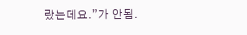랐는데요.”가 안됨.